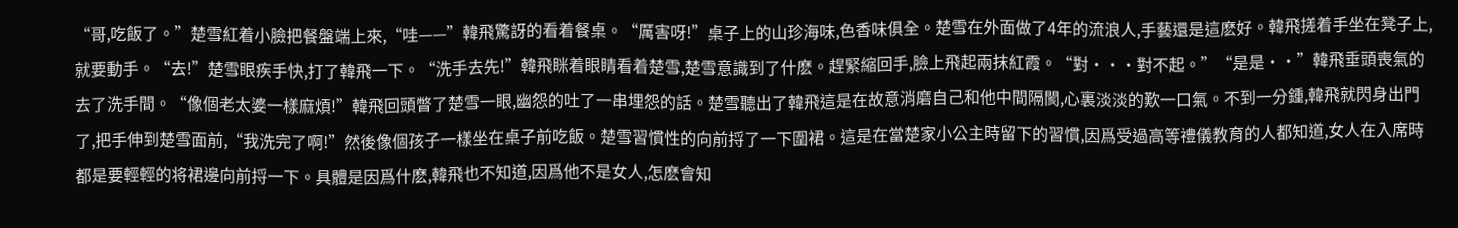“哥,吃飯了。”楚雪紅着小臉把餐盤端上來,“哇——”韓飛驚訝的看着餐桌。“厲害呀!”桌子上的山珍海味,色香味俱全。楚雪在外面做了4年的流浪人,手藝還是這麽好。韓飛搓着手坐在凳子上,就要動手。“去!”楚雪眼疾手快,打了韓飛一下。“洗手去先!”韓飛眯着眼睛看着楚雪,楚雪意識到了什麽。趕緊縮回手,臉上飛起兩抹紅霞。“對···對不起。”“是是··”韓飛垂頭喪氣的去了洗手間。“像個老太婆一樣麻煩!”韓飛回頭瞥了楚雪一眼,幽怨的吐了一串埋怨的話。楚雪聽出了韓飛這是在故意消磨自己和他中間隔閡,心裏淡淡的歎一口氣。不到一分鍾,韓飛就閃身出門了,把手伸到楚雪面前,“我洗完了啊!”然後像個孩子一樣坐在桌子前吃飯。楚雪習慣性的向前捋了一下圍裙。這是在當楚家小公主時留下的習慣,因爲受過高等禮儀教育的人都知道,女人在入席時都是要輕輕的将裙邊向前捋一下。具體是因爲什麽,韓飛也不知道,因爲他不是女人,怎麽會知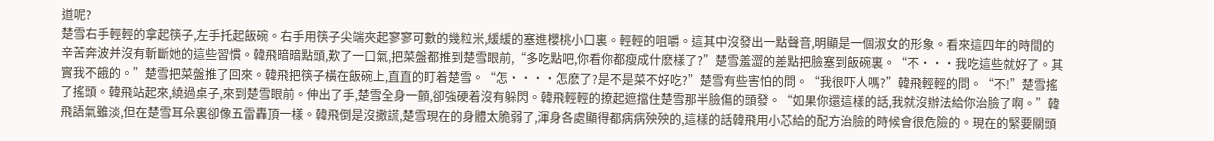道呢?
楚雪右手輕輕的拿起筷子,左手托起飯碗。右手用筷子尖端夾起寥寥可數的幾粒米,緩緩的塞進櫻桃小口裏。輕輕的咀嚼。這其中沒發出一點聲音,明顯是一個淑女的形象。看來這四年的時間的辛苦奔波并沒有斬斷她的這些習慣。韓飛暗暗點頭,歎了一口氣,把菜盤都推到楚雪眼前,“多吃點吧,你看你都瘦成什麽樣了?”楚雪羞澀的差點把臉塞到飯碗裏。“不···我吃這些就好了。其實我不餓的。”楚雪把菜盤推了回來。韓飛把筷子橫在飯碗上,直直的盯着楚雪。“怎····怎麽了?是不是菜不好吃?”楚雪有些害怕的問。“我很吓人嗎?”韓飛輕輕的問。“不!”楚雪搖了搖頭。韓飛站起來,繞過桌子,來到楚雪眼前。伸出了手,楚雪全身一顫,卻強硬着沒有躲閃。韓飛輕輕的撩起遮擋住楚雪那半臉傷的頭發。“如果你還這樣的話,我就沒辦法給你治臉了啊。”韓飛語氣雖淡,但在楚雪耳朵裏卻像五雷轟頂一樣。韓飛倒是沒撒謊,楚雪現在的身體太脆弱了,渾身各處顯得都病病殃殃的,這樣的話韓飛用小芯給的配方治臉的時候會很危險的。現在的緊要關頭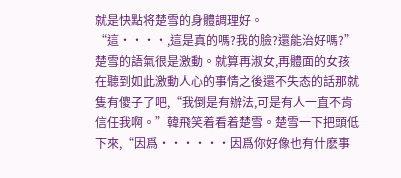就是快點将楚雪的身體調理好。
“這····,這是真的嗎?我的臉?還能治好嗎?”楚雪的語氣很是激動。就算再淑女,再體面的女孩在聽到如此激動人心的事情之後還不失态的話那就隻有傻子了吧,“我倒是有辦法,可是有人一直不肯信任我啊。”韓飛笑着看着楚雪。楚雪一下把頭低下來,“因爲······因爲你好像也有什麽事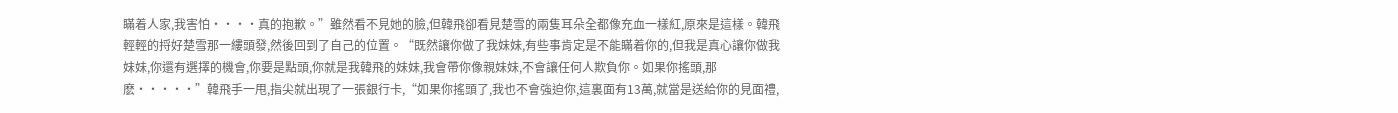瞞着人家,我害怕····真的抱歉。”雖然看不見她的臉,但韓飛卻看見楚雪的兩隻耳朵全都像充血一樣紅,原來是這樣。韓飛輕輕的捋好楚雪那一縷頭發,然後回到了自己的位置。“既然讓你做了我妹妹,有些事肯定是不能瞞着你的,但我是真心讓你做我妹妹,你還有選擇的機會,你要是點頭,你就是我韓飛的妹妹,我會帶你像親妹妹,不會讓任何人欺負你。如果你搖頭,那麽·····”韓飛手一甩,指尖就出現了一張銀行卡,“如果你搖頭了,我也不會強迫你,這裏面有13萬,就當是送給你的見面禮,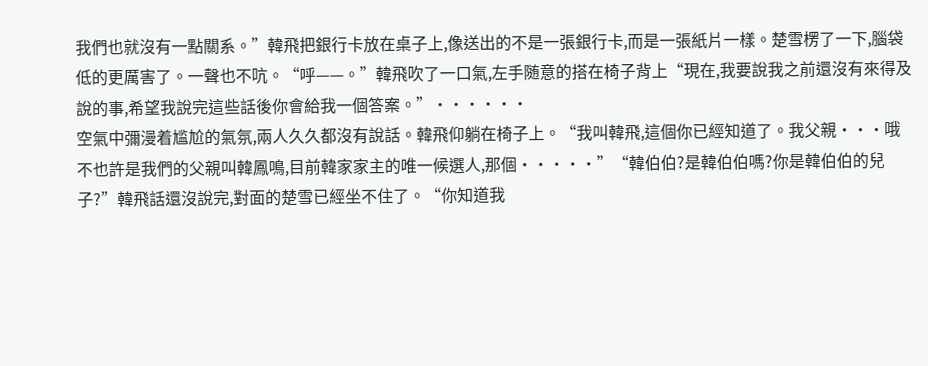我們也就沒有一點關系。”韓飛把銀行卡放在桌子上,像送出的不是一張銀行卡,而是一張紙片一樣。楚雪楞了一下,腦袋低的更厲害了。一聲也不吭。“呼——。”韓飛吹了一口氣,左手随意的搭在椅子背上“現在,我要說我之前還沒有來得及說的事,希望我說完這些話後你會給我一個答案。”······
空氣中彌漫着尴尬的氣氛,兩人久久都沒有說話。韓飛仰躺在椅子上。“我叫韓飛,這個你已經知道了。我父親···哦不也許是我們的父親叫韓鳳鳴,目前韓家家主的唯一候選人,那個·····”“韓伯伯?是韓伯伯嗎?你是韓伯伯的兒子?”韓飛話還沒說完,對面的楚雪已經坐不住了。“你知道我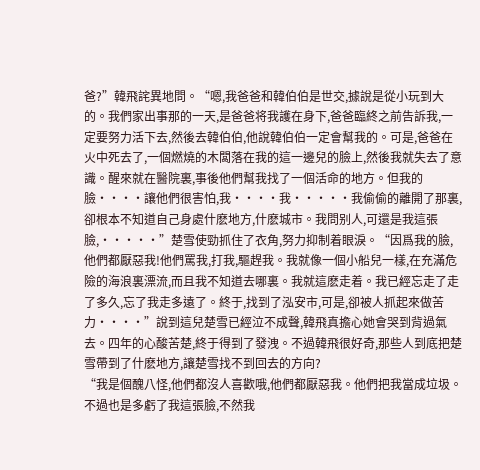爸?”韓飛詫異地問。“嗯,我爸爸和韓伯伯是世交,據說是從小玩到大的。我們家出事那的一天,是爸爸将我護在身下,爸爸臨終之前告訴我,一定要努力活下去,然後去韓伯伯,他說韓伯伯一定會幫我的。可是,爸爸在火中死去了,一個燃燒的木闆落在我的這一邊兒的臉上,然後我就失去了意識。醒來就在醫院裏,事後他們幫我找了一個活命的地方。但我的臉····讓他們很害怕,我····我·····我偷偷的離開了那裏,卻根本不知道自己身處什麽地方,什麽城市。我問别人,可還是我這張臉,·····”楚雪使勁抓住了衣角,努力抑制着眼淚。“因爲我的臉,他們都厭惡我!他們罵我,打我,驅趕我。我就像一個小船兒一樣,在充滿危險的海浪裏漂流,而且我不知道去哪裏。我就這麽走着。我已經忘走了走了多久,忘了我走多遠了。終于,找到了泓安市,可是,卻被人抓起來做苦力····”說到這兒楚雪已經泣不成聲,韓飛真擔心她會哭到背過氣去。四年的心酸苦楚,終于得到了發洩。不過韓飛很好奇,那些人到底把楚雪帶到了什麽地方,讓楚雪找不到回去的方向?
“我是個醜八怪,他們都沒人喜歡哦,他們都厭惡我。他們把我當成垃圾。不過也是多虧了我這張臉,不然我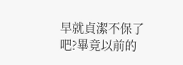早就貞潔不保了吧?畢竟以前的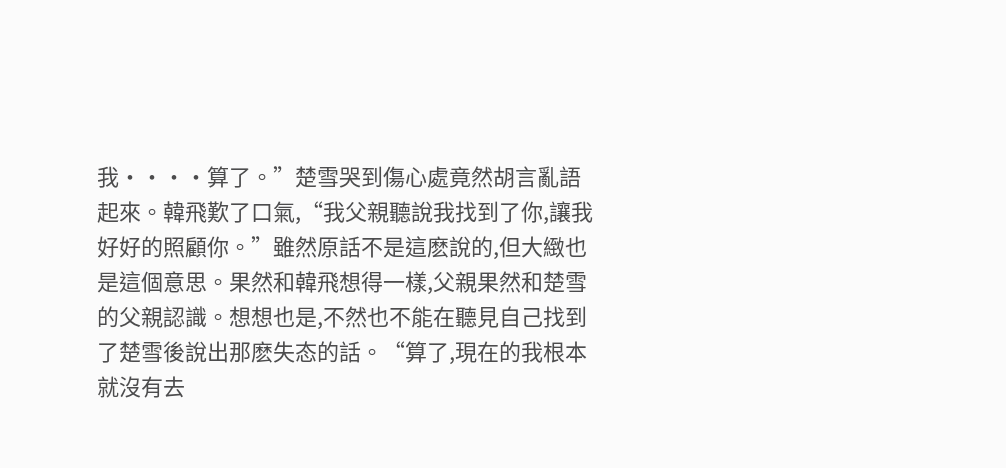我····算了。”楚雪哭到傷心處竟然胡言亂語起來。韓飛歎了口氣,“我父親聽說我找到了你,讓我好好的照顧你。”雖然原話不是這麽說的,但大緻也是這個意思。果然和韓飛想得一樣,父親果然和楚雪的父親認識。想想也是,不然也不能在聽見自己找到了楚雪後說出那麽失态的話。“算了,現在的我根本就沒有去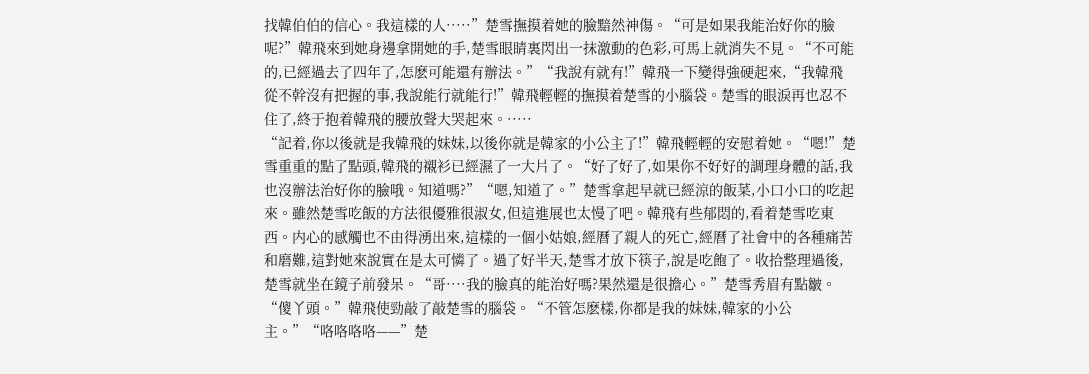找韓伯伯的信心。我這樣的人·····”楚雪撫摸着她的臉黯然神傷。“可是如果我能治好你的臉呢?”韓飛來到她身邊拿開她的手,楚雪眼睛裏閃出一抹激動的色彩,可馬上就消失不見。“不可能的,已經過去了四年了,怎麽可能還有辦法。”“我說有就有!”韓飛一下變得強硬起來,“我韓飛從不幹沒有把握的事,我說能行就能行!”韓飛輕輕的撫摸着楚雪的小腦袋。楚雪的眼淚再也忍不住了,終于抱着韓飛的腰放聲大哭起來。·····
“記着,你以後就是我韓飛的妹妹,以後你就是韓家的小公主了!”韓飛輕輕的安慰着她。“嗯!”楚雪重重的點了點頭,韓飛的襯衫已經濕了一大片了。“好了好了,如果你不好好的調理身體的話,我也沒辦法治好你的臉哦。知道嗎?”“嗯,知道了。”楚雪拿起早就已經涼的飯菜,小口小口的吃起來。雖然楚雪吃飯的方法很優雅很淑女,但這進展也太慢了吧。韓飛有些郁悶的,看着楚雪吃東西。内心的感觸也不由得湧出來,這樣的一個小姑娘,經曆了親人的死亡,經曆了社會中的各種痛苦和磨難,這對她來說實在是太可憐了。過了好半天,楚雪才放下筷子,說是吃飽了。收拾整理過後,楚雪就坐在鏡子前發呆。“哥····我的臉真的能治好嗎?果然還是很擔心。”楚雪秀眉有點皺。“傻丫頭。”韓飛使勁敲了敲楚雪的腦袋。“不管怎麽樣,你都是我的妹妹,韓家的小公主。”“咯咯咯咯——”楚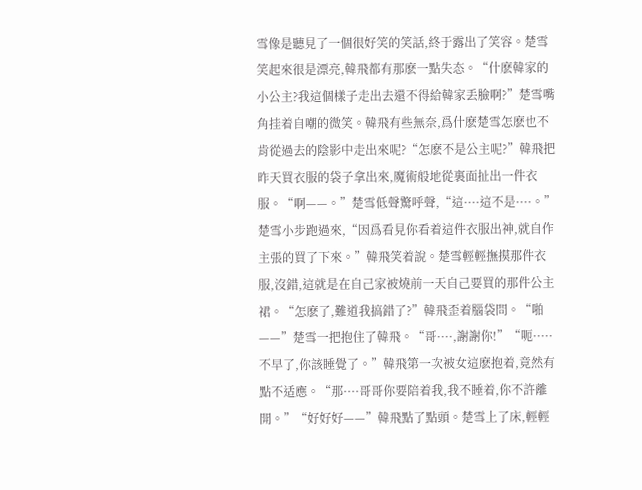雪像是聽見了一個很好笑的笑話,終于露出了笑容。楚雪笑起來很是漂亮,韓飛都有那麽一點失态。“什麽韓家的小公主?我這個樣子走出去還不得給韓家丢臉啊?”楚雪嘴角挂着自嘲的微笑。韓飛有些無奈,爲什麽楚雪怎麽也不肯從過去的陰影中走出來呢?“怎麽不是公主呢?”韓飛把昨天買衣服的袋子拿出來,魔術般地從裏面扯出一件衣服。“啊——。”楚雪低聲驚呼聲,“這····這不是····。”楚雪小步跑過來,“因爲看見你看着這件衣服出神,就自作主張的買了下來。”韓飛笑着說。楚雪輕輕撫摸那件衣服,沒錯,這就是在自己家被燒前一天自己要買的那件公主裙。“怎麽了,難道我搞錯了?”韓飛歪着腦袋問。“啪——”楚雪一把抱住了韓飛。“哥····,謝謝你!”“呃·····不早了,你該睡覺了。”韓飛第一次被女這麽抱着,竟然有點不适應。“那····哥哥你要陪着我,我不睡着,你不許離開。”“好好好——”韓飛點了點頭。楚雪上了床,輕輕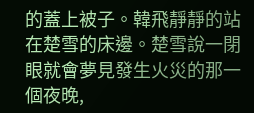的蓋上被子。韓飛靜靜的站在楚雪的床邊。楚雪說一閉眼就會夢見發生火災的那一個夜晚,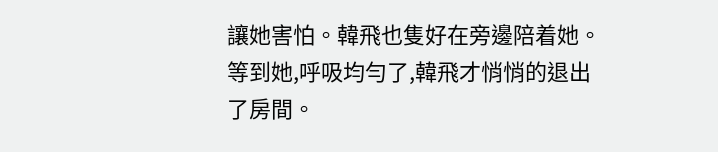讓她害怕。韓飛也隻好在旁邊陪着她。等到她,呼吸均勻了,韓飛才悄悄的退出了房間。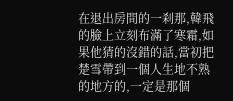在退出房間的一刹那,韓飛的臉上立刻布滿了寒霜,如果他猜的沒錯的話,當初把楚雪帶到一個人生地不熟的地方的,一定是那個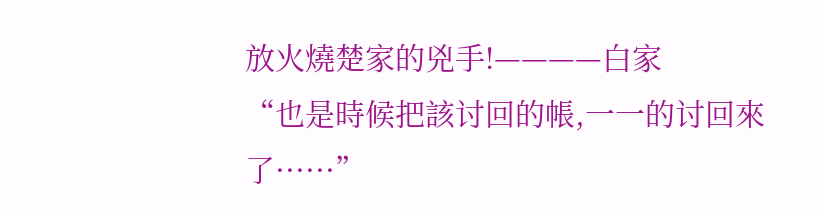放火燒楚家的兇手!————白家
“也是時候把該讨回的帳,一一的讨回來了······”